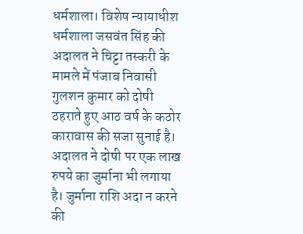धर्मशाला। विशेष न्यायाधीश धर्मशाला जसवंत सिंह की अदालत ने चिट्टा तस्करी के मामले में पंजाब निवासी गुलशन कुमार को दोषी ठहराते हुए आठ वर्ष के कठोर कारावास की सजा सुनाई है। अदालत ने दोषी पर एक लाख रुपये का जुर्माना भी लगाया है। जुर्माना राशि अदा न करने की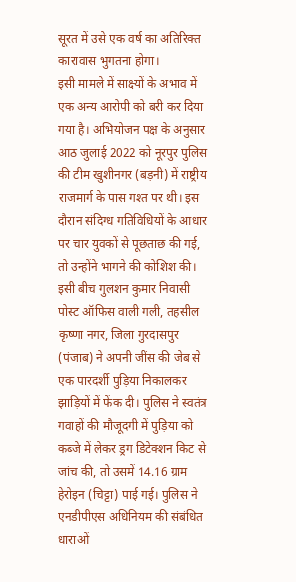सूरत में उसे एक वर्ष का अतिरिक्त कारावास भुगतना होगा।
इसी मामले में साक्ष्यों के अभाव में एक अन्य आरोपी को बरी कर दिया गया है। अभियोजन पक्ष के अनुसार आठ जुलाई 2022 को नूरपुर पुलिस की टीम खुशीनगर (बड़नी) में राष्ट्रीय राजमार्ग के पास गश्त पर थी। इस दौरान संदिग्ध गतिविधियों के आधार पर चार युवकों से पूछताछ की गई, तो उन्होंने भागने की कोशिश की।
इसी बीच गुलशन कुमार निवासी पोस्ट ऑफिस वाली गली, तहसील कृष्णा नगर, जिला गुरदासपुर (पंजाब) ने अपनी जींस की जेब से एक पारदर्शी पुड़िया निकालकर झाड़ियों में फेंक दी। पुलिस ने स्वतंत्र गवाहों की मौजूदगी में पुड़िया को कब्जे में लेकर ड्रग डिटेक्शन किट से जांच की, तो उसमें 14.16 ग्राम हेरोइन (चिट्टा) पाई गई। पुलिस ने एनडीपीएस अधिनियम की संबंधित धाराओं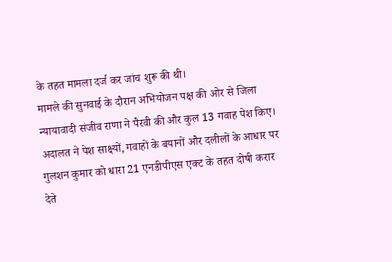के तहत मामला दर्ज कर जांच शुरू की थी।
मामले की सुनवाई के दौरान अभियोजन पक्ष की ओर से जिला न्यायावादी संजीव राणा ने पैरवी की और कुल 13 गवाह पेश किए। अदालत ने पेश साक्ष्यों, गवाहों के बयानों और दलीलों के आधार पर गुलशन कुमार को धारा 21 एनडीपीएस एक्ट के तहत दोषी करार देते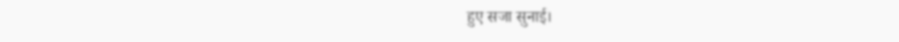हुए सजा सुनाई।